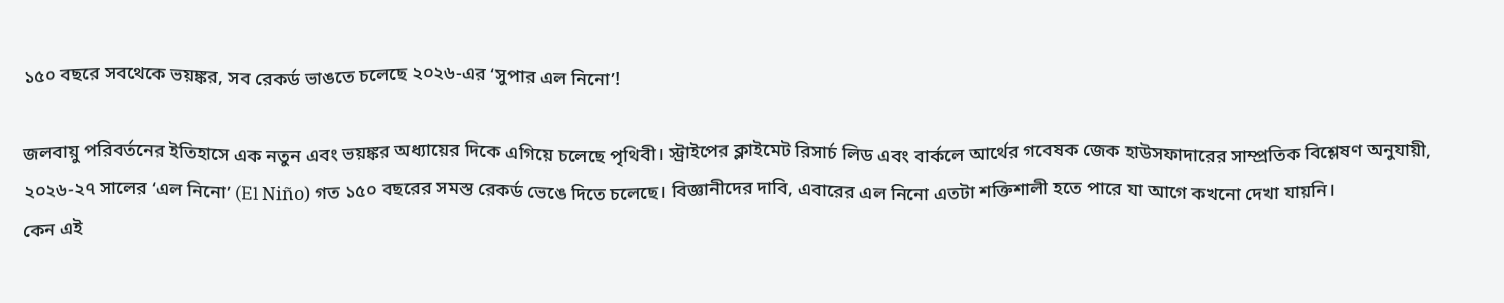১৫০ বছরে সবথেকে ভয়ঙ্কর, সব রেকর্ড ভাঙতে চলেছে ২০২৬-এর ‘সুপার এল নিনো’!

জলবায়ু পরিবর্তনের ইতিহাসে এক নতুন এবং ভয়ঙ্কর অধ্যায়ের দিকে এগিয়ে চলেছে পৃথিবী। স্ট্রাইপের ক্লাইমেট রিসার্চ লিড এবং বার্কলে আর্থের গবেষক জেক হাউসফাদারের সাম্প্রতিক বিশ্লেষণ অনুযায়ী, ২০২৬-২৭ সালের ‘এল নিনো’ (El Niño) গত ১৫০ বছরের সমস্ত রেকর্ড ভেঙে দিতে চলেছে। বিজ্ঞানীদের দাবি, এবারের এল নিনো এতটা শক্তিশালী হতে পারে যা আগে কখনো দেখা যায়নি।
কেন এই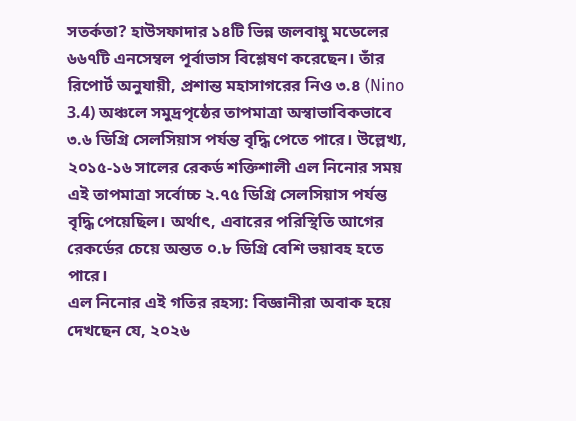সতর্কতা? হাউসফাদার ১৪টি ভিন্ন জলবায়ু মডেলের ৬৬৭টি এনসেম্বল পূর্বাভাস বিশ্লেষণ করেছেন। তাঁর রিপোর্ট অনুযায়ী, প্রশান্ত মহাসাগরের নিও ৩.৪ (Nino 3.4) অঞ্চলে সমুদ্রপৃষ্ঠের তাপমাত্রা অস্বাভাবিকভাবে ৩.৬ ডিগ্রি সেলসিয়াস পর্যন্ত বৃদ্ধি পেতে পারে। উল্লেখ্য, ২০১৫-১৬ সালের রেকর্ড শক্তিশালী এল নিনোর সময় এই তাপমাত্রা সর্বোচ্চ ২.৭৫ ডিগ্রি সেলসিয়াস পর্যন্ত বৃদ্ধি পেয়েছিল। অর্থাৎ, এবারের পরিস্থিতি আগের রেকর্ডের চেয়ে অন্তত ০.৮ ডিগ্রি বেশি ভয়াবহ হতে পারে।
এল নিনোর এই গতির রহস্য: বিজ্ঞানীরা অবাক হয়ে দেখছেন যে, ২০২৬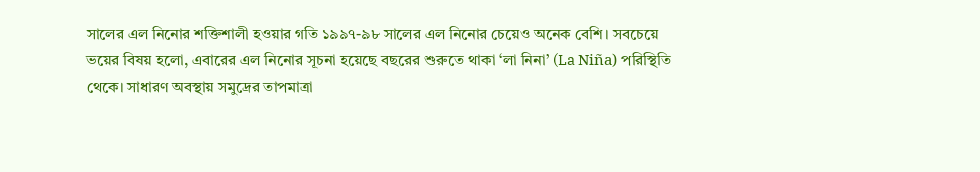সালের এল নিনোর শক্তিশালী হওয়ার গতি ১৯৯৭-৯৮ সালের এল নিনোর চেয়েও অনেক বেশি। সবচেয়ে ভয়ের বিষয় হলো, এবারের এল নিনোর সূচনা হয়েছে বছরের শুরুতে থাকা ‘লা নিনা’ (La Niña) পরিস্থিতি থেকে। সাধারণ অবস্থায় সমুদ্রের তাপমাত্রা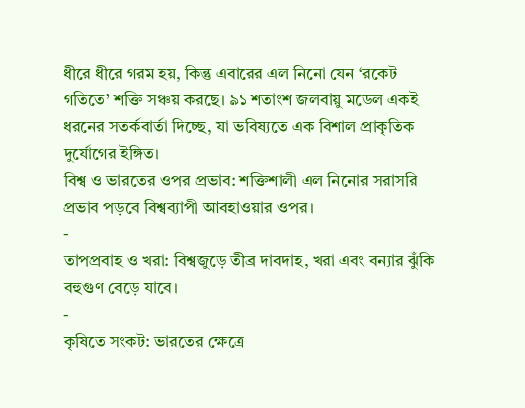ধীরে ধীরে গরম হয়, কিন্তু এবারের এল নিনো যেন ‘রকেট গতিতে’ শক্তি সঞ্চয় করছে। ৯১ শতাংশ জলবায়ু মডেল একই ধরনের সতর্কবার্তা দিচ্ছে, যা ভবিষ্যতে এক বিশাল প্রাকৃতিক দুর্যোগের ইঙ্গিত।
বিশ্ব ও ভারতের ওপর প্রভাব: শক্তিশালী এল নিনোর সরাসরি প্রভাব পড়বে বিশ্বব্যাপী আবহাওয়ার ওপর।
-
তাপপ্রবাহ ও খরা: বিশ্বজুড়ে তীব্র দাবদাহ, খরা এবং বন্যার ঝুঁকি বহুগুণ বেড়ে যাবে।
-
কৃষিতে সংকট: ভারতের ক্ষেত্রে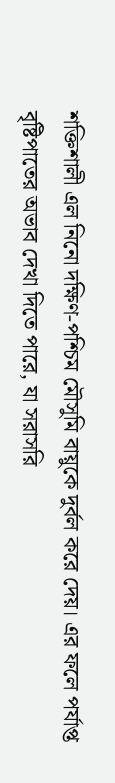শক্তিশালী এল নিনো দক্ষিণ-পশ্চিম মৌসুমি বায়ুকে দুর্বল করে দেয়। এর ফলে পর্যাপ্ত বৃষ্টিপাতের অভাব দেখা দিতে পারে, যা সরাসরি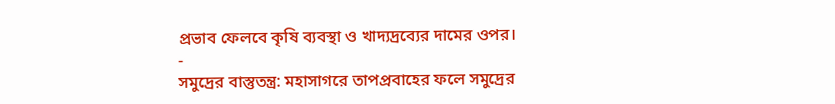প্রভাব ফেলবে কৃষি ব্যবস্থা ও খাদ্যদ্রব্যের দামের ওপর।
-
সমুদ্রের বাস্তুতন্ত্র: মহাসাগরে তাপপ্রবাহের ফলে সমুদ্রের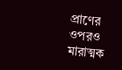প্রাণের ওপরও মারাত্মক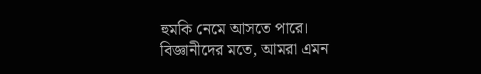হুমকি নেমে আসতে পারে।
বিজ্ঞানীদের মতে, আমরা এমন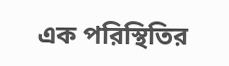এক পরিস্থিতির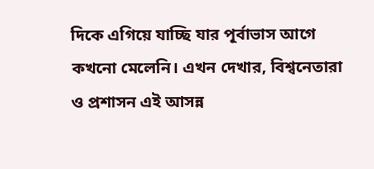দিকে এগিয়ে যাচ্ছি যার পূর্বাভাস আগে কখনো মেলেনি। এখন দেখার, বিশ্বনেতারা ও প্রশাসন এই আসন্ন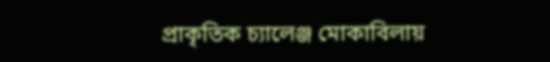প্রাকৃতিক চ্যালেঞ্জ মোকাবিলায়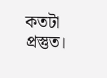কতটা প্রস্তুত।